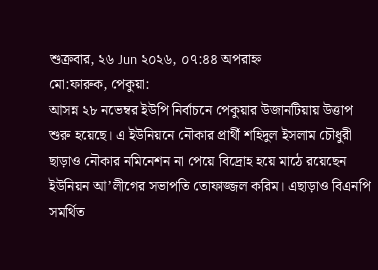শুক্রবার, ২৬ Jun ২০২৬, ০৭:৪৪ অপরাহ্ন
মো:ফারুক, পেকুয়া:
আসন্ন ২৮ নভেম্বর ইউপি নির্বাচনে পেকুয়ার উজানটিয়ায় উত্তাপ শুরু হয়েছে। এ ইউনিয়নে নৌকার প্রার্থী শহিদুল ইসলাম চৌধুরী ছাড়াও নৌকার নমিনেশন না পেয়ে বিদ্রোহ হয়ে মাঠে রয়েছেন ইউনিয়ন আ’লীগের সভাপতি তোফাজ্জল করিম। এছাড়াও বিএনপি সমর্থিত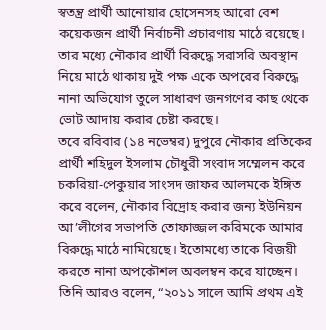স্বতন্ত্র প্রার্থী আনোয়ার হোসেনসহ আরো বেশ কয়েকজন প্রার্থী নির্বাচনী প্রচারণায় মাঠে রয়েছে।
তার মধ্যে নৌকার প্রার্থী বিরুদ্ধে সরাসরি অবস্থান নিয়ে মাঠে থাকায় দুই পক্ষ একে অপরের বিরুদ্ধে নানা অভিযোগ তুলে সাধারণ জনগণের কাছ থেকে ভোট আদায় করার চেষ্টা করছে।
তবে রবিবার (১৪ নভেম্বর) দুপুরে নৌকার প্রতিকের প্রার্থী শহিদুল ইসলাম চৌধুরী সংবাদ সম্মেলন করে চকরিয়া-পেকুয়ার সাংসদ জাফর আলমকে ইঙ্গিত করে বলেন, নৌকার বিদ্রোহ করার জন্য ইউনিয়ন আ’লীগের সভাপতি তোফাজ্জল করিমকে আমার বিরুদ্ধে মাঠে নামিয়েছে। ইতোমধ্যে তাকে বিজয়ী করতে নানা অপকৌশল অবলম্বন করে যাচ্ছেন।
তিনি আরও বলেন, “২০১১ সালে আমি প্রথম এই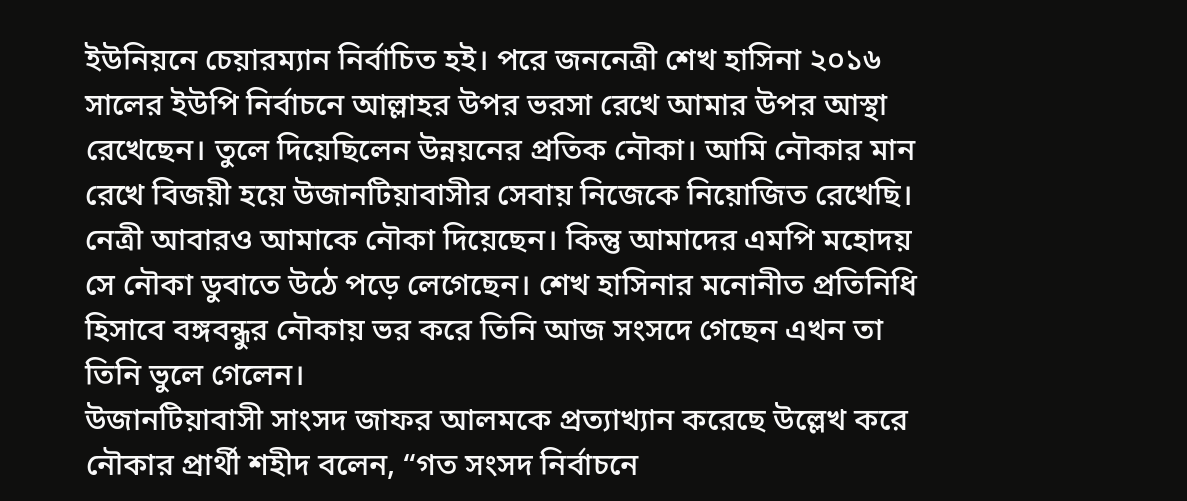ইউনিয়নে চেয়ারম্যান নির্বাচিত হই। পরে জননেত্রী শেখ হাসিনা ২০১৬ সালের ইউপি নির্বাচনে আল্লাহর উপর ভরসা রেখে আমার উপর আস্থা রেখেছেন। তুলে দিয়েছিলেন উন্নয়নের প্রতিক নৌকা। আমি নৌকার মান রেখে বিজয়ী হয়ে উজানটিয়াবাসীর সেবায় নিজেকে নিয়োজিত রেখেছি। নেত্রী আবারও আমাকে নৌকা দিয়েছেন। কিন্তু আমাদের এমপি মহোদয় সে নৌকা ডুবাতে উঠে পড়ে লেগেছেন। শেখ হাসিনার মনোনীত প্রতিনিধি হিসাবে বঙ্গবন্ধুর নৌকায় ভর করে তিনি আজ সংসদে গেছেন এখন তা তিনি ভুলে গেলেন।
উজানটিয়াবাসী সাংসদ জাফর আলমকে প্রত্যাখ্যান করেছে উল্লেখ করে নৌকার প্রার্থী শহীদ বলেন, “গত সংসদ নির্বাচনে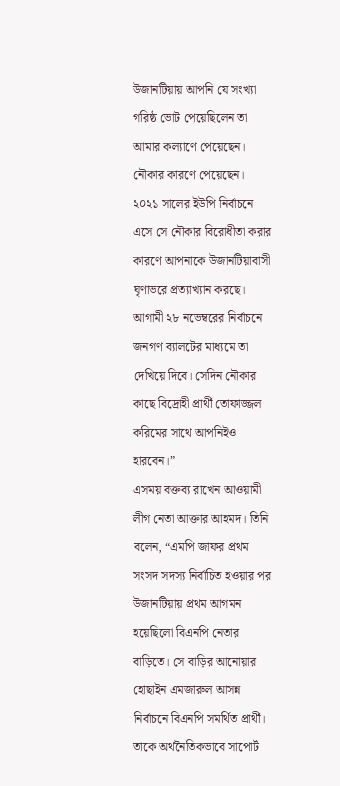উজানটিয়ায় আপনি যে সংখ্যা গরিষ্ঠ ভোট পেয়েছিলেন তা আমার কল্যাণে পেয়েছেন। নৌকার কারণে পেয়েছেন। ২০২১ সালের ইউপি নির্বাচনে এসে সে নৌকার বিরোধীতা করার কারণে আপনাকে উজানটিয়াবাসী ঘৃণাভরে প্রত্যাখ্যান করছে। আগামী ২৮ নভেম্বরের নির্বাচনে জনগণ ব্যালটের মাধ্যমে তা দেখিয়ে দিবে। সেদিন নৌকার কাছে বিদ্রোহী প্রার্থী তোফাজ্জল করিমের সাথে আপনিইও হারবেন।”
এসময় বক্তব্য রাখেন আওয়ামী লীগ নেতা আক্তার আহমদ। তিনি বলেন, “এমপি জাফর প্রথম সংসদ সদস্য নির্বাচিত হওয়ার পর উজানটিয়ায় প্রথম আগমন হয়েছিলো বিএনপি নেতার বাড়িতে। সে বাড়ির আনোয়ার হোছাইন এমজারুল আসন্ন নির্বাচনে বিএনপি সমর্থিত প্রার্থী। তাকে অর্থনৈতিকভাবে সাপোর্ট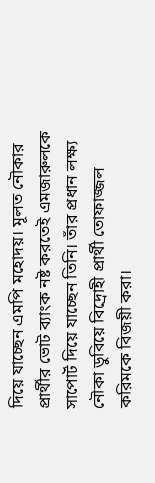দিয়ে যাচ্ছেন এমপি মহোদয়। মূলত নৌকার প্রার্থীর ভোট ব্যাংক নষ্ট করতেই এমজারুলকে সাপোর্ট দিয়ে যাচ্ছেন তিনি। তাঁর প্রধান লক্ষ্য নৌকা ডুবিয়ে বিদ্রোহী প্রার্থী তোফাজ্জল করিমকে বিজয়ী করা।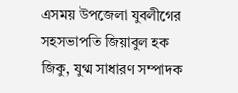এসময় উপজেলা যুবলীগের সহসভাপতি জিয়াবুল হক জিকু, যুগ্ম সাধারণ সম্পাদক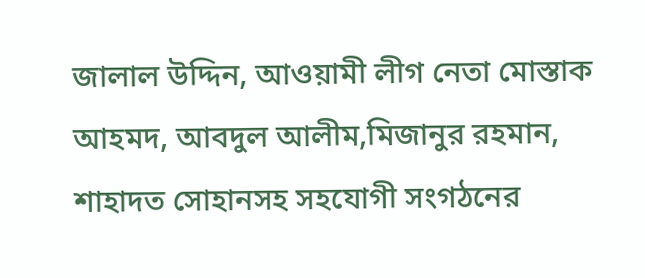জালাল উদ্দিন, আওয়ামী লীগ নেতা মোস্তাক আহমদ, আবদুল আলীম,মিজানুর রহমান, শাহাদত সোহানসহ সহযোগী সংগঠনের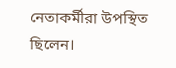নেতাকর্মীরা উপস্থিত ছিলেন।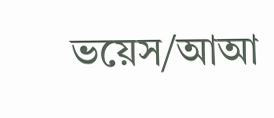ভয়েস/আআ